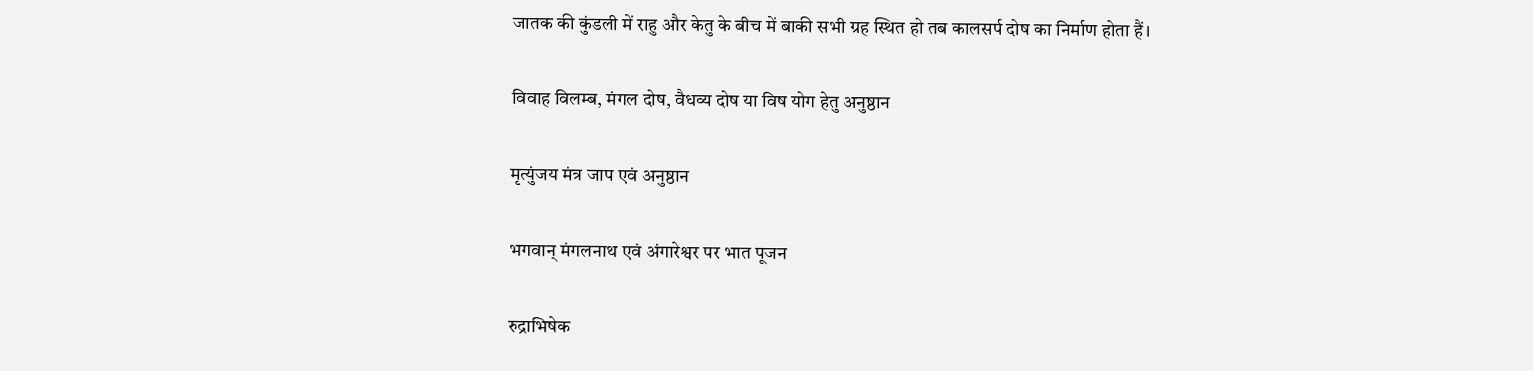जातक की कुंडली में राहु और केतु के बीच में बाकी सभी ग्रह स्थित हो तब कालसर्प दोष का निर्माण होता हैं।

विवाह विलम्ब, मंगल दोष, वैधव्य दोष या विष योग हेतु अनुष्ठान

मृत्युंजय मंत्र जाप एवं अनुष्ठान

भगवान् मंगलनाथ एवं अंगारेश्वर पर भात पूजन

रुद्राभिषेक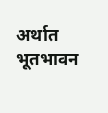अर्थात भूतभावन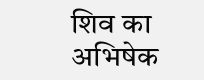शिव का अभिषेक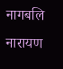नागबलि नारायण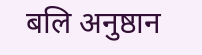बलि अनुष्ठान